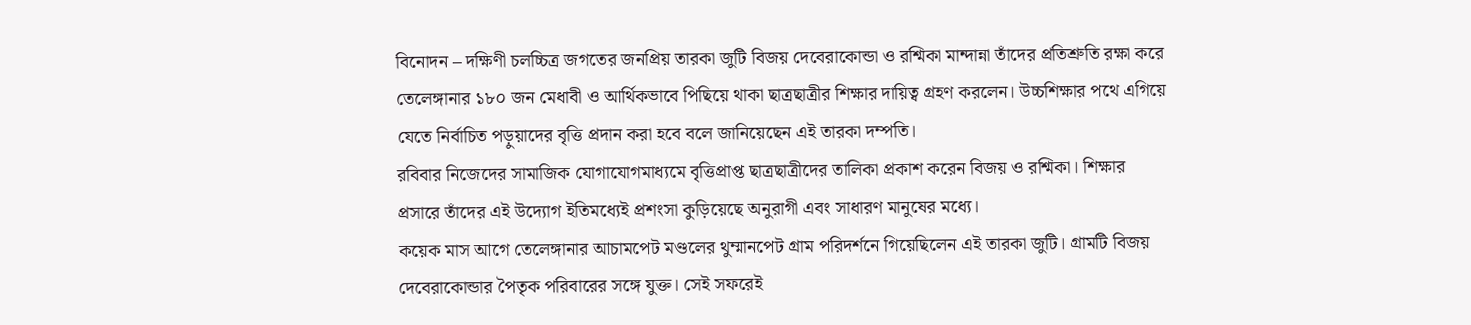বিনোদন – দক্ষিণী চলচ্চিত্র জগতের জনপ্রিয় তারকা জুটি বিজয় দেবেরাকোন্ডা ও রশ্মিকা মান্দান্না তাঁদের প্রতিশ্রুতি রক্ষা করে তেলেঙ্গানার ১৮০ জন মেধাবী ও আর্থিকভাবে পিছিয়ে থাকা ছাত্রছাত্রীর শিক্ষার দায়িত্ব গ্রহণ করলেন। উচ্চশিক্ষার পথে এগিয়ে যেতে নির্বাচিত পড়ুয়াদের বৃত্তি প্রদান করা হবে বলে জানিয়েছেন এই তারকা দম্পতি।
রবিবার নিজেদের সামাজিক যোগাযোগমাধ্যমে বৃত্তিপ্রাপ্ত ছাত্রছাত্রীদের তালিকা প্রকাশ করেন বিজয় ও রশ্মিকা। শিক্ষার প্রসারে তাঁদের এই উদ্যোগ ইতিমধ্যেই প্রশংসা কুড়িয়েছে অনুরাগী এবং সাধারণ মানুষের মধ্যে।
কয়েক মাস আগে তেলেঙ্গানার আচামপেট মণ্ডলের থুম্মানপেট গ্রাম পরিদর্শনে গিয়েছিলেন এই তারকা জুটি। গ্রামটি বিজয় দেবেরাকোন্ডার পৈতৃক পরিবারের সঙ্গে যুক্ত। সেই সফরেই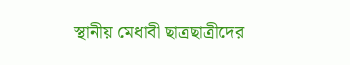স্থানীয় মেধাবী ছাত্রছাত্রীদের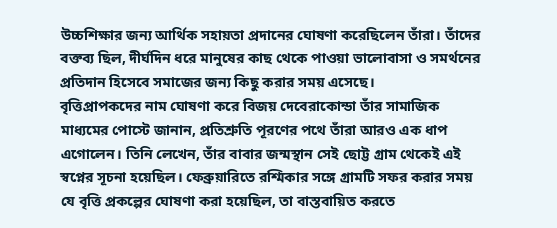উচ্চশিক্ষার জন্য আর্থিক সহায়তা প্রদানের ঘোষণা করেছিলেন তাঁরা। তাঁদের বক্তব্য ছিল, দীর্ঘদিন ধরে মানুষের কাছ থেকে পাওয়া ভালোবাসা ও সমর্থনের প্রতিদান হিসেবে সমাজের জন্য কিছু করার সময় এসেছে।
বৃত্তিপ্রাপকদের নাম ঘোষণা করে বিজয় দেবেরাকোন্ডা তাঁর সামাজিক মাধ্যমের পোস্টে জানান, প্রতিশ্রুতি পূরণের পথে তাঁরা আরও এক ধাপ এগোলেন। তিনি লেখেন, তাঁর বাবার জন্মস্থান সেই ছোট্ট গ্রাম থেকেই এই স্বপ্নের সূচনা হয়েছিল। ফেব্রুয়ারিতে রশ্মিকার সঙ্গে গ্রামটি সফর করার সময় যে বৃত্তি প্রকল্পের ঘোষণা করা হয়েছিল, তা বাস্তবায়িত করতে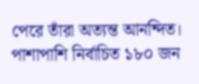পেরে তাঁরা অত্যন্ত আনন্দিত। পাশাপাশি নির্বাচিত ১৮০ জন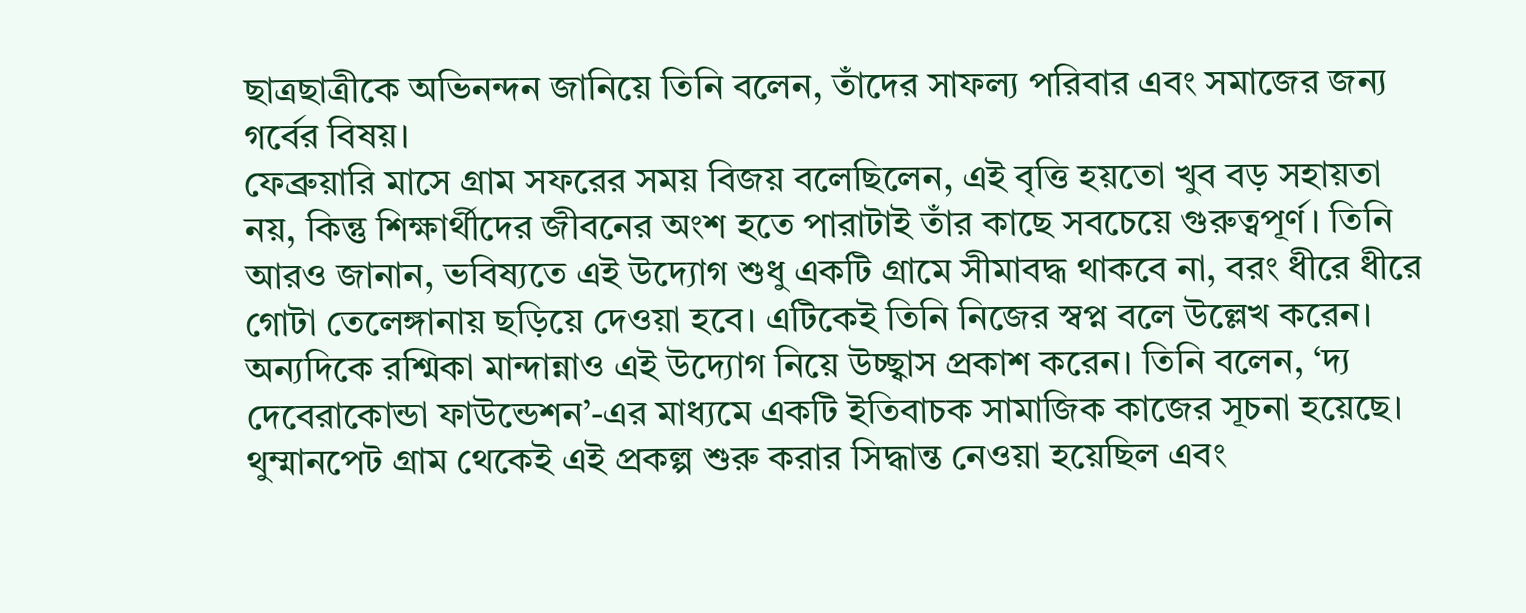ছাত্রছাত্রীকে অভিনন্দন জানিয়ে তিনি বলেন, তাঁদের সাফল্য পরিবার এবং সমাজের জন্য গর্বের বিষয়।
ফেব্রুয়ারি মাসে গ্রাম সফরের সময় বিজয় বলেছিলেন, এই বৃত্তি হয়তো খুব বড় সহায়তা নয়, কিন্তু শিক্ষার্থীদের জীবনের অংশ হতে পারাটাই তাঁর কাছে সবচেয়ে গুরুত্বপূর্ণ। তিনি আরও জানান, ভবিষ্যতে এই উদ্যোগ শুধু একটি গ্রামে সীমাবদ্ধ থাকবে না, বরং ধীরে ধীরে গোটা তেলেঙ্গানায় ছড়িয়ে দেওয়া হবে। এটিকেই তিনি নিজের স্বপ্ন বলে উল্লেখ করেন।
অন্যদিকে রশ্মিকা মান্দান্নাও এই উদ্যোগ নিয়ে উচ্ছ্বাস প্রকাশ করেন। তিনি বলেন, ‘দ্য দেবেরাকোন্ডা ফাউন্ডেশন’-এর মাধ্যমে একটি ইতিবাচক সামাজিক কাজের সূচনা হয়েছে। থুম্মানপেট গ্রাম থেকেই এই প্রকল্প শুরু করার সিদ্ধান্ত নেওয়া হয়েছিল এবং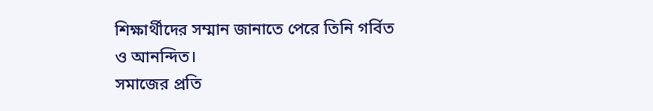শিক্ষার্থীদের সম্মান জানাতে পেরে তিনি গর্বিত ও আনন্দিত।
সমাজের প্রতি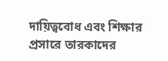দায়িত্ববোধ এবং শিক্ষার প্রসারে তারকাদের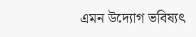এমন উদ্যোগ ভবিষ্যৎ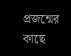প্রজন্মের কাছে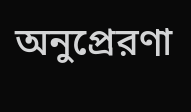অনুপ্রেরণা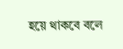হয়ে থাকবে বলে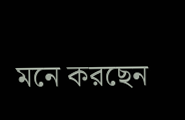মনে করছেন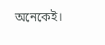অনেকেই।